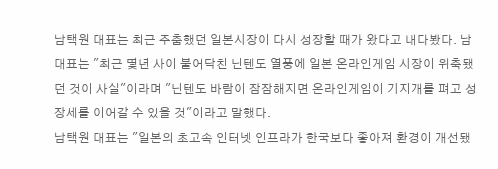남택원 대표는 최근 주춤했던 일본시장이 다시 성장할 때가 왔다고 내다봤다. 남 대표는 "최근 몇년 사이 불어닥친 닌텐도 열풍에 일본 온라인게임 시장이 위축됐던 것이 사실"이라며 "닌텐도 바람이 잠잠해지면 온라인게임이 기지개를 펴고 성장세를 이어갈 수 있을 것"이라고 말했다.
남택원 대표는 "일본의 초고속 인터넷 인프라가 한국보다 좋아져 환경이 개선됐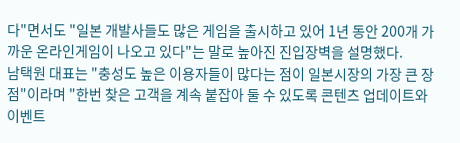다"면서도 "일본 개발사들도 많은 게임을 출시하고 있어 1년 동안 200개 가까운 온라인게임이 나오고 있다"는 말로 높아진 진입장벽을 설명했다.
남택원 대표는 "충성도 높은 이용자들이 많다는 점이 일본시장의 가장 큰 장점"이라며 "한번 찾은 고객을 계속 붙잡아 둘 수 있도록 콘텐츠 업데이트와 이벤트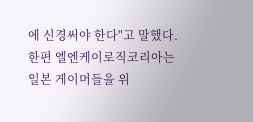에 신경써야 한다"고 말했다.
한편 엘엔케이로직코리아는 일본 게이머들을 위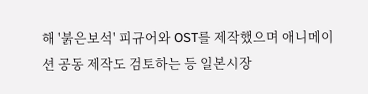해 '붉은보석' 피규어와 OST를 제작했으며 애니메이션 공동 제작도 검토하는 등 일본시장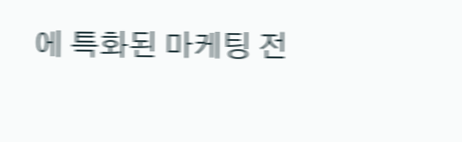에 특화된 마케팅 전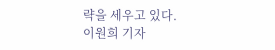략을 세우고 있다.
이원희 기자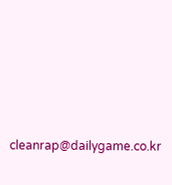cleanrap@dailygame.co.kr